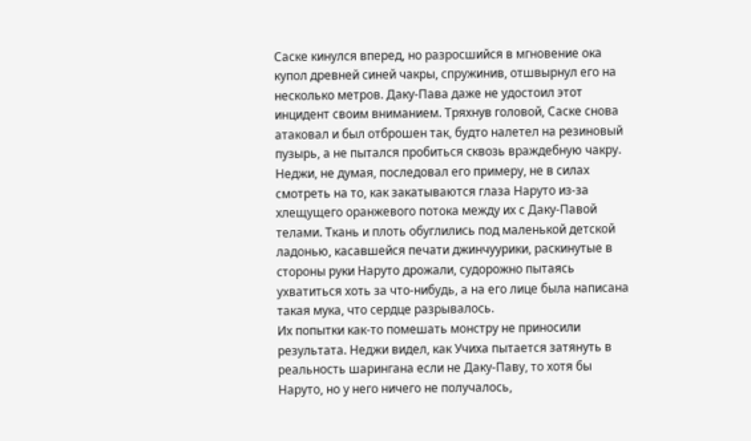Саске кинулся вперед, но разросшийся в мгновение ока купол древней синей чакры, спружинив, отшвырнул его на несколько метров. Даку-Пава даже не удостоил этот инцидент своим вниманием. Тряхнув головой, Саске снова атаковал и был отброшен так, будто налетел на резиновый пузырь, а не пытался пробиться сквозь враждебную чакру. Неджи, не думая, последовал его примеру, не в силах смотреть на то, как закатываются глаза Наруто из-за хлещущего оранжевого потока между их с Даку-Павой телами. Ткань и плоть обуглились под маленькой детской ладонью, касавшейся печати джинчуурики, раскинутые в стороны руки Наруто дрожали, судорожно пытаясь ухватиться хоть за что-нибудь, а на его лице была написана такая мука, что сердце разрывалось.
Их попытки как-то помешать монстру не приносили результата. Неджи видел, как Учиха пытается затянуть в реальность шарингана если не Даку-Паву, то хотя бы Наруто, но у него ничего не получалось,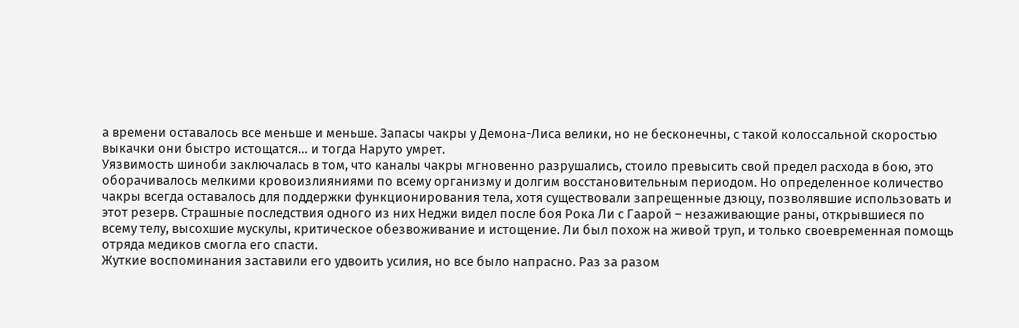а времени оставалось все меньше и меньше. Запасы чакры у Демона-Лиса велики, но не бесконечны, с такой колоссальной скоростью выкачки они быстро истощатся… и тогда Наруто умрет.
Уязвимость шиноби заключалась в том, что каналы чакры мгновенно разрушались, стоило превысить свой предел расхода в бою, это оборачивалось мелкими кровоизлияниями по всему организму и долгим восстановительным периодом. Но определенное количество чакры всегда оставалось для поддержки функционирования тела, хотя существовали запрещенные дзюцу, позволявшие использовать и этот резерв. Страшные последствия одного из них Неджи видел после боя Рока Ли с Гаарой – незаживающие раны, открывшиеся по всему телу, высохшие мускулы, критическое обезвоживание и истощение. Ли был похож на живой труп, и только своевременная помощь отряда медиков смогла его спасти.
Жуткие воспоминания заставили его удвоить усилия, но все было напрасно. Раз за разом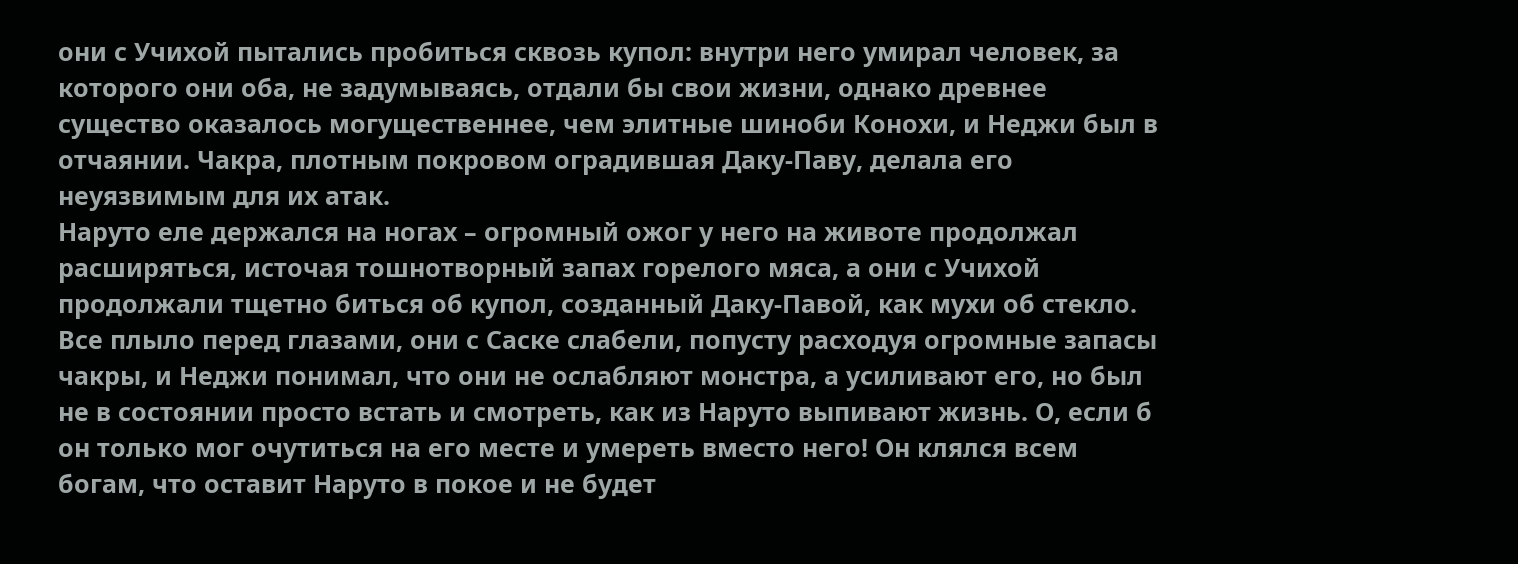они с Учихой пытались пробиться сквозь купол: внутри него умирал человек, за которого они оба, не задумываясь, отдали бы свои жизни, однако древнее существо оказалось могущественнее, чем элитные шиноби Конохи, и Неджи был в отчаянии. Чакра, плотным покровом оградившая Даку-Паву, делала его неуязвимым для их атак.
Наруто еле держался на ногах – огромный ожог у него на животе продолжал расширяться, источая тошнотворный запах горелого мяса, а они с Учихой продолжали тщетно биться об купол, созданный Даку-Павой, как мухи об стекло.
Все плыло перед глазами, они с Саске слабели, попусту расходуя огромные запасы чакры, и Неджи понимал, что они не ослабляют монстра, а усиливают его, но был не в состоянии просто встать и смотреть, как из Наруто выпивают жизнь. О, если б он только мог очутиться на его месте и умереть вместо него! Он клялся всем богам, что оставит Наруто в покое и не будет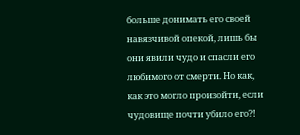больше донимать его своей навязчивой опекой, лишь бы они явили чудо и спасли его любимого от смерти. Но как, как это могло произойти, если чудовище почти убило его?!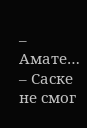– Амате… – Саске не смог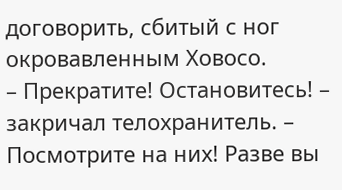договорить, сбитый с ног окровавленным Ховосо.
– Прекратите! Остановитесь! – закричал телохранитель. – Посмотрите на них! Разве вы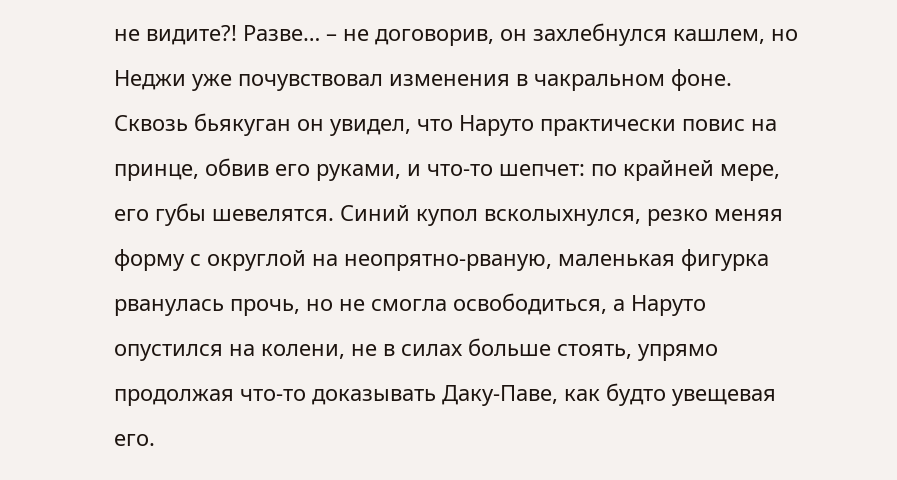не видите?! Разве… – не договорив, он захлебнулся кашлем, но Неджи уже почувствовал изменения в чакральном фоне.
Сквозь бьякуган он увидел, что Наруто практически повис на принце, обвив его руками, и что-то шепчет: по крайней мере, его губы шевелятся. Синий купол всколыхнулся, резко меняя форму с округлой на неопрятно-рваную, маленькая фигурка рванулась прочь, но не смогла освободиться, а Наруто опустился на колени, не в силах больше стоять, упрямо продолжая что-то доказывать Даку-Паве, как будто увещевая его.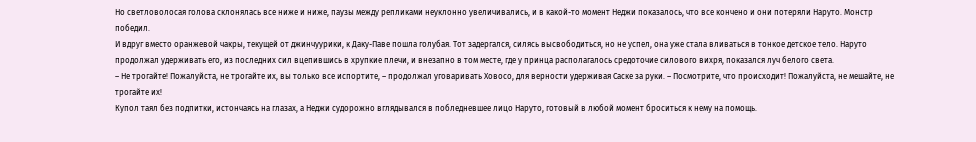Но светловолосая голова склонялась все ниже и ниже, паузы между репликами неуклонно увеличивались, и в какой-то момент Неджи показалось, что все кончено и они потеряли Наруто. Монстр победил.
И вдруг вместо оранжевой чакры, текущей от джинчуурики, к Даку-Паве пошла голубая. Тот задергался, силясь высвободиться, но не успел, она уже стала вливаться в тонкое детское тело. Наруто продолжал удерживать его, из последних сил вцепившись в хрупкие плечи, и внезапно в том месте, где у принца располагалось средоточие силового вихря, показался луч белого света.
– Не трогайте! Пожалуйста, не трогайте их, вы только все испортите, – продолжал уговаривать Ховосо, для верности удерживая Саске за руки. – Посмотрите, что происходит! Пожалуйста, не мешайте, не трогайте их!
Купол таял без подпитки, истончаясь на глазах, а Неджи судорожно вглядывался в побледневшее лицо Наруто, готовый в любой момент броситься к нему на помощь.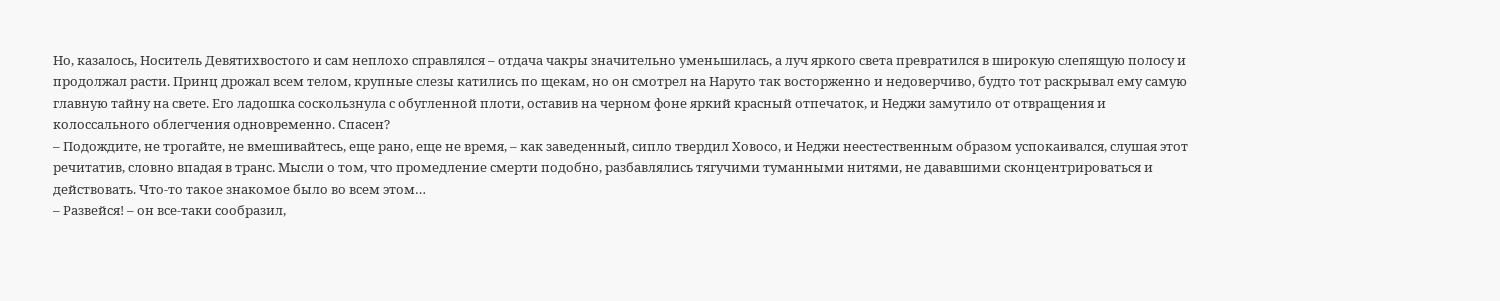Но, казалось, Носитель Девятихвостого и сам неплохо справлялся – отдача чакры значительно уменьшилась, а луч яркого света превратился в широкую слепящую полосу и продолжал расти. Принц дрожал всем телом, крупные слезы катились по щекам, но он смотрел на Наруто так восторженно и недоверчиво, будто тот раскрывал ему самую главную тайну на свете. Его ладошка соскользнула с обугленной плоти, оставив на черном фоне яркий красный отпечаток, и Неджи замутило от отвращения и колоссального облегчения одновременно. Спасен?
– Подождите, не трогайте, не вмешивайтесь, еще рано, еще не время, – как заведенный, сипло твердил Ховосо, и Неджи неестественным образом успокаивался, слушая этот речитатив, словно впадая в транс. Мысли о том, что промедление смерти подобно, разбавлялись тягучими туманными нитями, не дававшими сконцентрироваться и действовать. Что-то такое знакомое было во всем этом…
– Развейся! – он все-таки сообразил,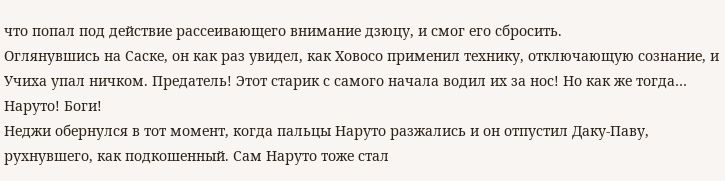что попал под действие рассеивающего внимание дзюцу, и смог его сбросить.
Оглянувшись на Саске, он как раз увидел, как Ховосо применил технику, отключающую сознание, и Учиха упал ничком. Предатель! Этот старик с самого начала водил их за нос! Но как же тогда… Наруто! Боги!
Неджи обернулся в тот момент, когда пальцы Наруто разжались и он отпустил Даку-Паву, рухнувшего, как подкошенный. Сам Наруто тоже стал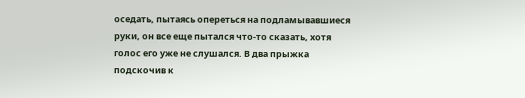оседать, пытаясь опереться на подламывавшиеся руки, он все еще пытался что-то сказать, хотя голос его уже не слушался. В два прыжка подскочив к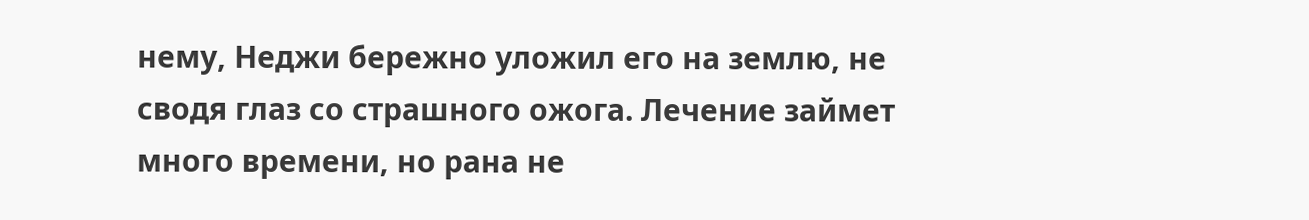нему, Неджи бережно уложил его на землю, не сводя глаз со страшного ожога. Лечение займет много времени, но рана не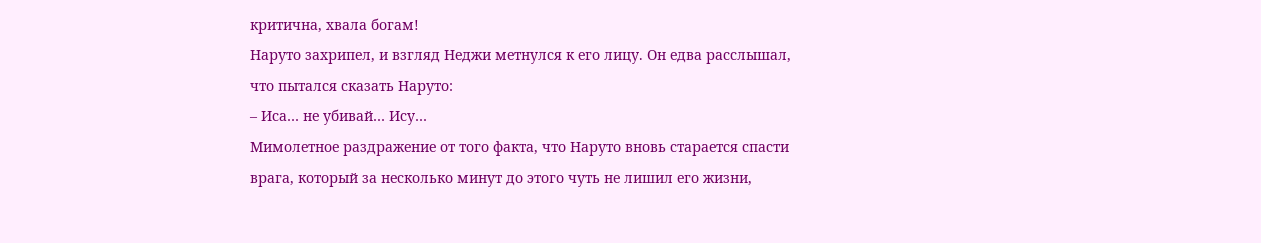критична, хвала богам!
Наруто захрипел, и взгляд Неджи метнулся к его лицу. Он едва расслышал, что пытался сказать Наруто:
– Иса… не убивай… Ису…
Мимолетное раздражение от того факта, что Наруто вновь старается спасти врага, который за несколько минут до этого чуть не лишил его жизни,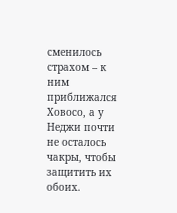сменилось страхом – к ним приближался Ховосо, а у Неджи почти не осталось чакры, чтобы защитить их обоих.